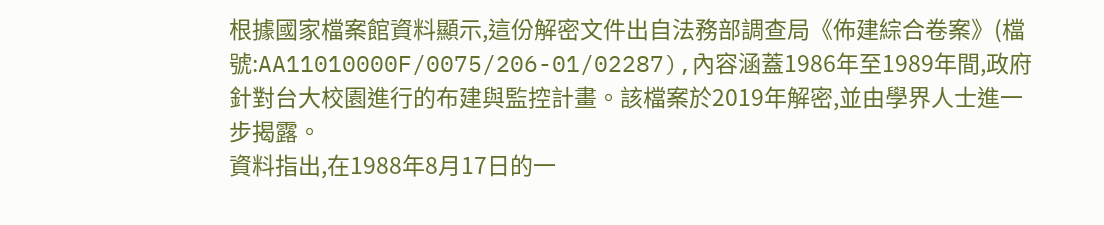根據國家檔案館資料顯示,這份解密文件出自法務部調查局《佈建綜合卷案》(檔號:AA11010000F/0075/206-01/02287),內容涵蓋1986年至1989年間,政府針對台大校園進行的布建與監控計畫。該檔案於2019年解密,並由學界人士進一步揭露。
資料指出,在1988年8月17日的一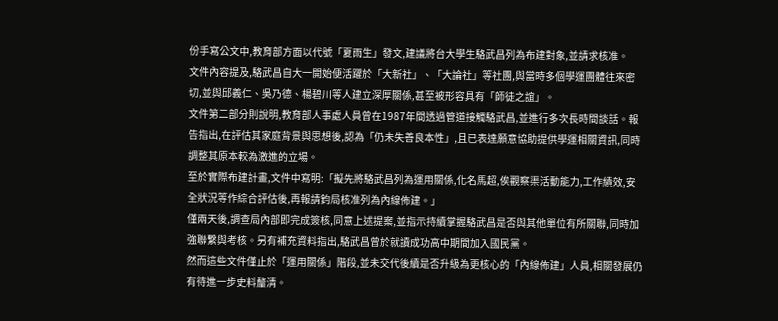份手寫公文中,教育部方面以代號「夏雨生」發文,建議將台大學生駱武昌列為布建對象,並請求核准。
文件內容提及,駱武昌自大一開始便活躍於「大新社」、「大論社」等社團,與當時多個學運團體往來密切,並與邱義仁、吳乃德、楊碧川等人建立深厚關係,甚至被形容具有「師徒之誼」。
文件第二部分則說明,教育部人事處人員曾在1987年間透過管道接觸駱武昌,並進行多次長時間談話。報告指出,在評估其家庭背景與思想後,認為「仍未失善良本性」,且已表達願意協助提供學運相關資訊,同時調整其原本較為激進的立場。
至於實際布建計畫,文件中寫明:「擬先將駱武昌列為運用關係,化名馬超,俟觀察渠活動能力,工作績效,安全狀況等作綜合評估後,再報請鈞局核准列為內線佈建。」
僅兩天後,調查局內部即完成簽核,同意上述提案,並指示持續掌握駱武昌是否與其他單位有所關聯,同時加強聯繫與考核。另有補充資料指出,駱武昌曾於就讀成功高中期間加入國民黨。
然而這些文件僅止於「運用關係」階段,並未交代後續是否升級為更核心的「內線佈建」人員,相關發展仍有待進一步史料釐清。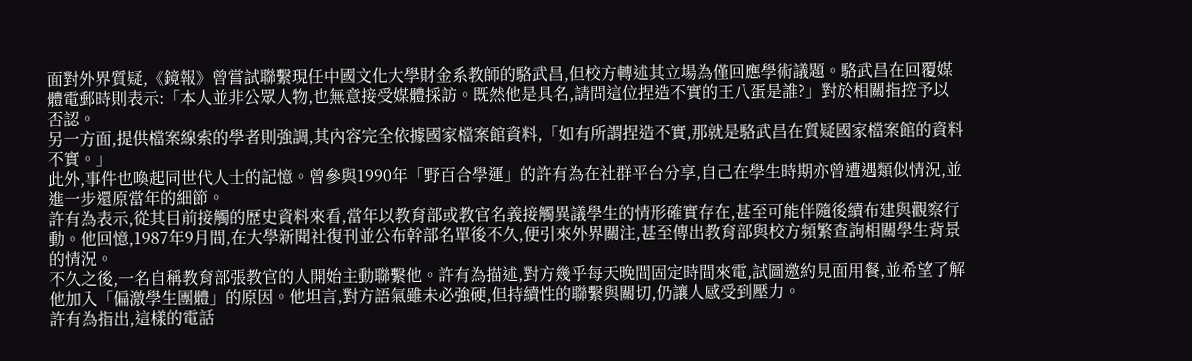面對外界質疑,《鏡報》曾嘗試聯繫現任中國文化大學財金系教師的駱武昌,但校方轉述其立場為僅回應學術議題。駱武昌在回覆媒體電郵時則表示:「本人並非公眾人物,也無意接受媒體採訪。既然他是具名,請問這位捏造不實的王八蛋是誰?」對於相關指控予以否認。
另一方面,提供檔案線索的學者則強調,其內容完全依據國家檔案館資料,「如有所謂捏造不實,那就是駱武昌在質疑國家檔案館的資料不實。」
此外,事件也喚起同世代人士的記憶。曾參與1990年「野百合學運」的許有為在社群平台分享,自己在學生時期亦曾遭遇類似情況,並進一步還原當年的細節。
許有為表示,從其目前接觸的歷史資料來看,當年以教育部或教官名義接觸異議學生的情形確實存在,甚至可能伴隨後續布建與觀察行動。他回憶,1987年9月間,在大學新聞社復刊並公布幹部名單後不久,便引來外界關注,甚至傳出教育部與校方頻繁查詢相關學生背景的情況。
不久之後,一名自稱教育部張教官的人開始主動聯繫他。許有為描述,對方幾乎每天晚間固定時間來電,試圖邀約見面用餐,並希望了解他加入「偏激學生團體」的原因。他坦言,對方語氣雖未必強硬,但持續性的聯繫與關切,仍讓人感受到壓力。
許有為指出,這樣的電話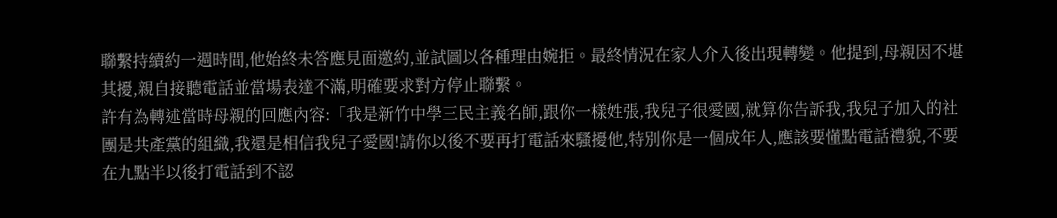聯繫持續約一週時間,他始終未答應見面邀約,並試圖以各種理由婉拒。最終情況在家人介入後出現轉變。他提到,母親因不堪其擾,親自接聽電話並當場表達不滿,明確要求對方停止聯繫。
許有為轉述當時母親的回應內容:「我是新竹中學三民主義名師,跟你一樣姓張,我兒子很愛國,就算你告訴我,我兒子加入的社團是共產黨的組織,我還是相信我兒子愛國!請你以後不要再打電話來騷擾他,特別你是一個成年人,應該要懂點電話禮貌,不要在九點半以後打電話到不認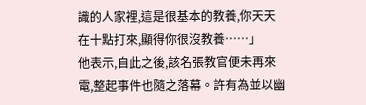識的人家裡,這是很基本的教養,你天天在十點打來,顯得你很沒教養……」
他表示,自此之後,該名張教官便未再來電,整起事件也隨之落幕。許有為並以幽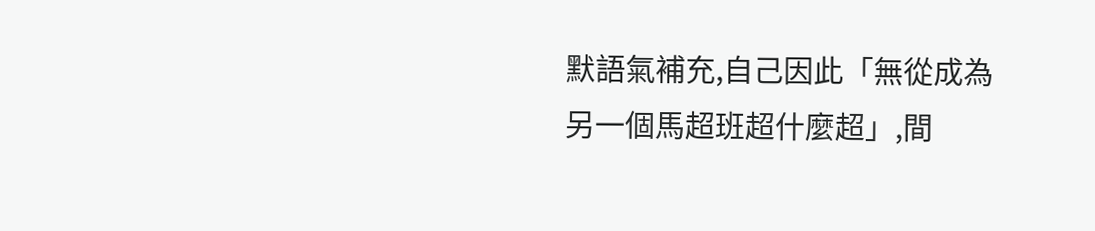默語氣補充,自己因此「無從成為另一個馬超班超什麼超」,間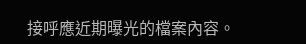接呼應近期曝光的檔案內容。